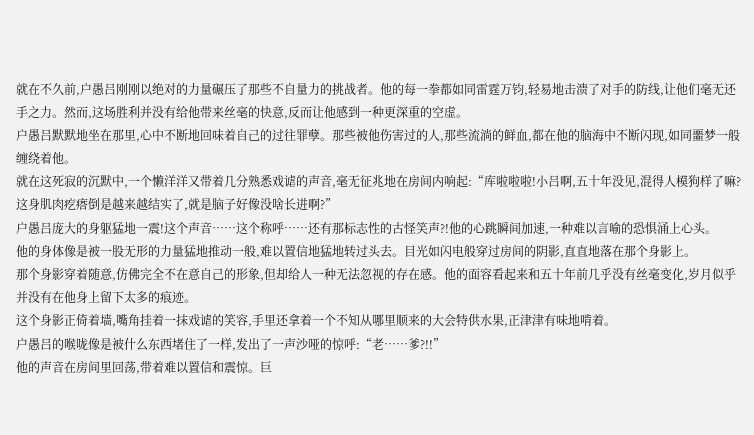就在不久前,户愚吕刚刚以绝对的力量碾压了那些不自量力的挑战者。他的每一拳都如同雷霆万钧,轻易地击溃了对手的防线,让他们毫无还手之力。然而,这场胜利并没有给他带来丝毫的快意,反而让他感到一种更深重的空虚。
户愚吕默默地坐在那里,心中不断地回味着自己的过往罪孽。那些被他伤害过的人,那些流淌的鲜血,都在他的脑海中不断闪现,如同噩梦一般缠绕着他。
就在这死寂的沉默中,一个懒洋洋又带着几分熟悉戏谑的声音,毫无征兆地在房间内响起:“库啦啦啦!小吕啊,五十年没见,混得人模狗样了嘛?这身肌肉疙瘩倒是越来越结实了,就是脑子好像没啥长进啊?”
户愚吕庞大的身躯猛地一震!这个声音……这个称呼……还有那标志性的古怪笑声?!他的心跳瞬间加速,一种难以言喻的恐惧涌上心头。
他的身体像是被一股无形的力量猛地推动一般,难以置信地猛地转过头去。目光如闪电般穿过房间的阴影,直直地落在那个身影上。
那个身影穿着随意,仿佛完全不在意自己的形象,但却给人一种无法忽视的存在感。他的面容看起来和五十年前几乎没有丝毫变化,岁月似乎并没有在他身上留下太多的痕迹。
这个身影正倚着墙,嘴角挂着一抹戏谑的笑容,手里还拿着一个不知从哪里顺来的大会特供水果,正津津有味地啃着。
户愚吕的喉咙像是被什么东西堵住了一样,发出了一声沙哑的惊呼:“老……爹?!!”
他的声音在房间里回荡,带着难以置信和震惊。巨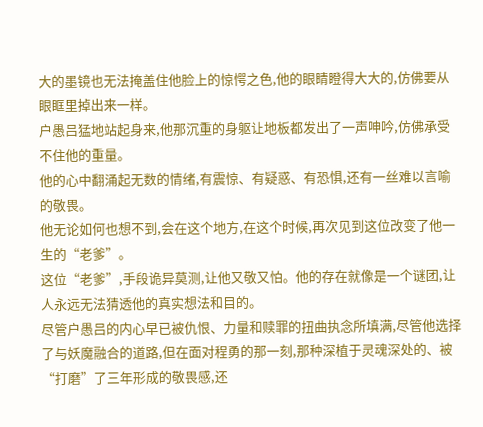大的墨镜也无法掩盖住他脸上的惊愕之色,他的眼睛瞪得大大的,仿佛要从眼眶里掉出来一样。
户愚吕猛地站起身来,他那沉重的身躯让地板都发出了一声呻吟,仿佛承受不住他的重量。
他的心中翻涌起无数的情绪,有震惊、有疑惑、有恐惧,还有一丝难以言喻的敬畏。
他无论如何也想不到,会在这个地方,在这个时候,再次见到这位改变了他一生的“老爹”。
这位“老爹”,手段诡异莫测,让他又敬又怕。他的存在就像是一个谜团,让人永远无法猜透他的真实想法和目的。
尽管户愚吕的内心早已被仇恨、力量和赎罪的扭曲执念所填满,尽管他选择了与妖魔融合的道路,但在面对程勇的那一刻,那种深植于灵魂深处的、被“打磨”了三年形成的敬畏感,还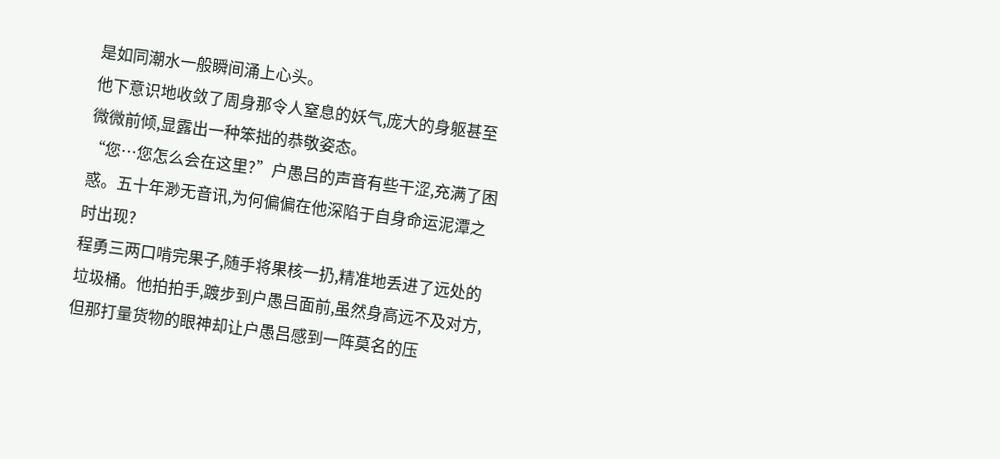是如同潮水一般瞬间涌上心头。
他下意识地收敛了周身那令人窒息的妖气,庞大的身躯甚至微微前倾,显露出一种笨拙的恭敬姿态。
“您…您怎么会在这里?”户愚吕的声音有些干涩,充满了困惑。五十年渺无音讯,为何偏偏在他深陷于自身命运泥潭之时出现?
程勇三两口啃完果子,随手将果核一扔,精准地丢进了远处的垃圾桶。他拍拍手,踱步到户愚吕面前,虽然身高远不及对方,但那打量货物的眼神却让户愚吕感到一阵莫名的压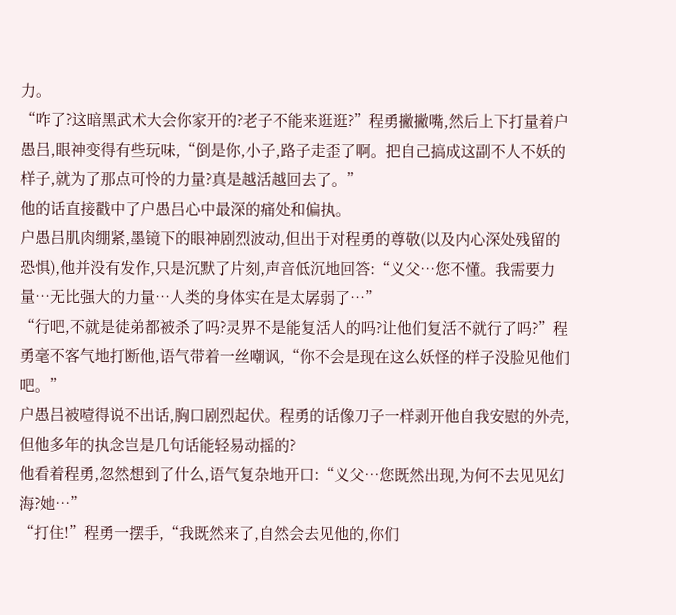力。
“咋了?这暗黑武术大会你家开的?老子不能来逛逛?”程勇撇撇嘴,然后上下打量着户愚吕,眼神变得有些玩味,“倒是你,小子,路子走歪了啊。把自己搞成这副不人不妖的样子,就为了那点可怜的力量?真是越活越回去了。”
他的话直接戳中了户愚吕心中最深的痛处和偏执。
户愚吕肌肉绷紧,墨镜下的眼神剧烈波动,但出于对程勇的尊敬(以及内心深处残留的恐惧),他并没有发作,只是沉默了片刻,声音低沉地回答:“义父…您不懂。我需要力量…无比强大的力量…人类的身体实在是太孱弱了…”
“行吧,不就是徒弟都被杀了吗?灵界不是能复活人的吗?让他们复活不就行了吗?”程勇毫不客气地打断他,语气带着一丝嘲讽,“你不会是现在这么妖怪的样子没脸见他们吧。”
户愚吕被噎得说不出话,胸口剧烈起伏。程勇的话像刀子一样剥开他自我安慰的外壳,但他多年的执念岂是几句话能轻易动摇的?
他看着程勇,忽然想到了什么,语气复杂地开口:“义父…您既然出现,为何不去见见幻海?她…”
“打住!”程勇一摆手,“我既然来了,自然会去见他的,你们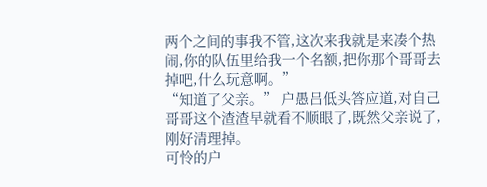两个之间的事我不管,这次来我就是来凑个热闹,你的队伍里给我一个名额,把你那个哥哥去掉吧,什么玩意啊。”
“知道了父亲。” 户愚吕低头答应道,对自己哥哥这个渣渣早就看不顺眼了,既然父亲说了,刚好清理掉。
可怜的户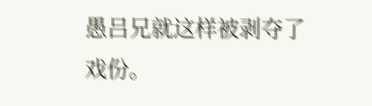愚吕兄就这样被剥夺了戏份。